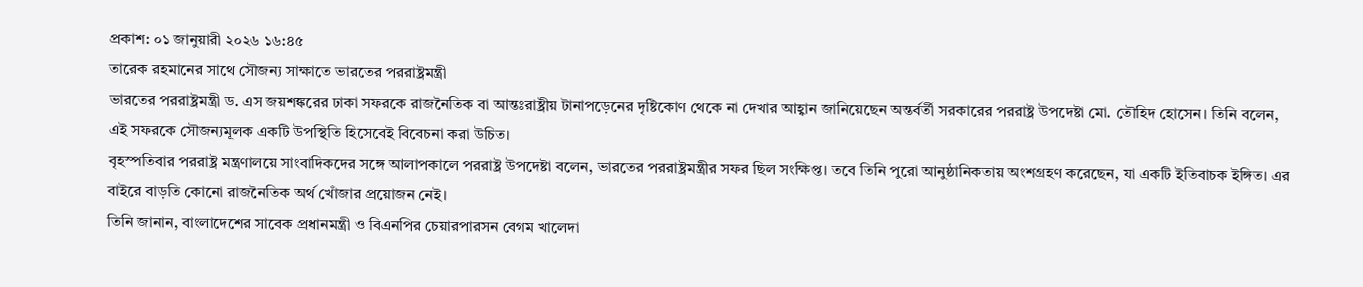প্রকাশ: ০১ জানুয়ারী ২০২৬ ১৬:৪৫
তারেক রহমানের সাথে সৌজন্য সাক্ষাতে ভারতের পররাষ্ট্রমন্ত্রী
ভারতের পররাষ্ট্রমন্ত্রী ড. এস জয়শঙ্করের ঢাকা সফরকে রাজনৈতিক বা আন্তঃরাষ্ট্রীয় টানাপড়েনের দৃষ্টিকোণ থেকে না দেখার আহ্বান জানিয়েছেন অন্তর্বর্তী সরকারের পররাষ্ট্র উপদেষ্টা মো. তৌহিদ হোসেন। তিনি বলেন, এই সফরকে সৌজন্যমূলক একটি উপস্থিতি হিসেবেই বিবেচনা করা উচিত।
বৃহস্পতিবার পররাষ্ট্র মন্ত্রণালয়ে সাংবাদিকদের সঙ্গে আলাপকালে পররাষ্ট্র উপদেষ্টা বলেন, ভারতের পররাষ্ট্রমন্ত্রীর সফর ছিল সংক্ষিপ্ত। তবে তিনি পুরো আনুষ্ঠানিকতায় অংশগ্রহণ করেছেন, যা একটি ইতিবাচক ইঙ্গিত। এর বাইরে বাড়তি কোনো রাজনৈতিক অর্থ খোঁজার প্রয়োজন নেই।
তিনি জানান, বাংলাদেশের সাবেক প্রধানমন্ত্রী ও বিএনপির চেয়ারপারসন বেগম খালেদা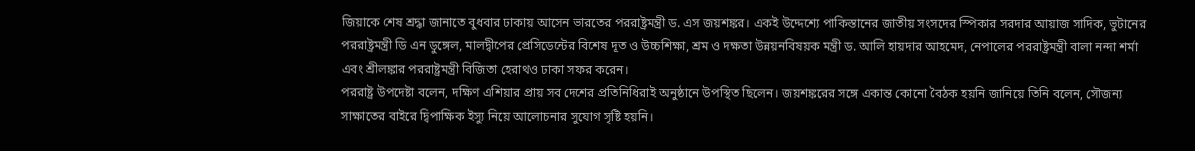জিয়াকে শেষ শ্রদ্ধা জানাতে বুধবার ঢাকায় আসেন ভারতের পররাষ্ট্রমন্ত্রী ড. এস জয়শঙ্কর। একই উদ্দেশ্যে পাকিস্তানের জাতীয় সংসদের স্পিকার সরদার আয়াজ সাদিক, ভুটানের পররাষ্ট্রমন্ত্রী ডি এন ডুঙ্গেল, মালদ্বীপের প্রেসিডেন্টের বিশেষ দূত ও উচ্চশিক্ষা, শ্রম ও দক্ষতা উন্নয়নবিষয়ক মন্ত্রী ড. আলি হায়দার আহমেদ, নেপালের পররাষ্ট্রমন্ত্রী বালা নন্দা শর্মা এবং শ্রীলঙ্কার পররাষ্ট্রমন্ত্রী বিজিতা হেরাথও ঢাকা সফর করেন।
পররাষ্ট্র উপদেষ্টা বলেন, দক্ষিণ এশিয়ার প্রায় সব দেশের প্রতিনিধিরাই অনুষ্ঠানে উপস্থিত ছিলেন। জয়শঙ্করের সঙ্গে একান্ত কোনো বৈঠক হয়নি জানিয়ে তিনি বলেন, সৌজন্য সাক্ষাতের বাইরে দ্বিপাক্ষিক ইস্যু নিয়ে আলোচনার সুযোগ সৃষ্টি হয়নি।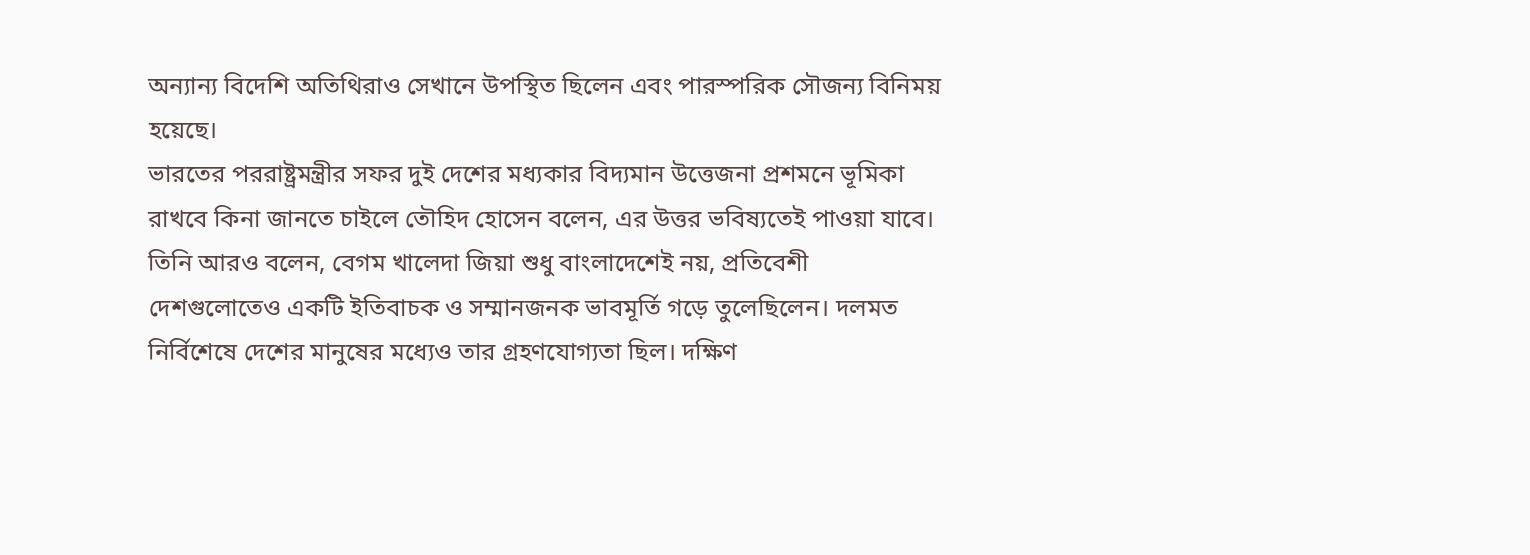অন্যান্য বিদেশি অতিথিরাও সেখানে উপস্থিত ছিলেন এবং পারস্পরিক সৌজন্য বিনিময় হয়েছে।
ভারতের পররাষ্ট্রমন্ত্রীর সফর দুই দেশের মধ্যকার বিদ্যমান উত্তেজনা প্রশমনে ভূমিকা রাখবে কিনা জানতে চাইলে তৌহিদ হোসেন বলেন, এর উত্তর ভবিষ্যতেই পাওয়া যাবে।
তিনি আরও বলেন, বেগম খালেদা জিয়া শুধু বাংলাদেশেই নয়, প্রতিবেশী দেশগুলোতেও একটি ইতিবাচক ও সম্মানজনক ভাবমূর্তি গড়ে তুলেছিলেন। দলমত নির্বিশেষে দেশের মানুষের মধ্যেও তার গ্রহণযোগ্যতা ছিল। দক্ষিণ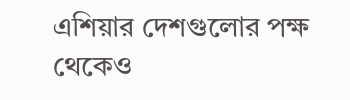এশিয়ার দেশগুলোর পক্ষ থেকেও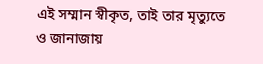এই সম্মান স্বীকৃত, তাই তার মৃত্যুতে ও জানাজায়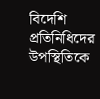বিদেশি প্রতিনিধিদের উপস্থিতিকে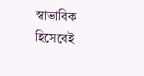স্বাভাবিক হিসেবেই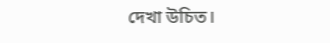দেখা উচিত।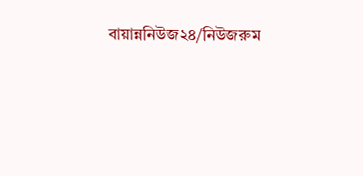বায়ান্ননিউজ২৪/নিউজরুম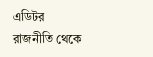এডিটর
রাজনীতি থেকে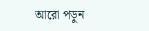আরো পড়ুন